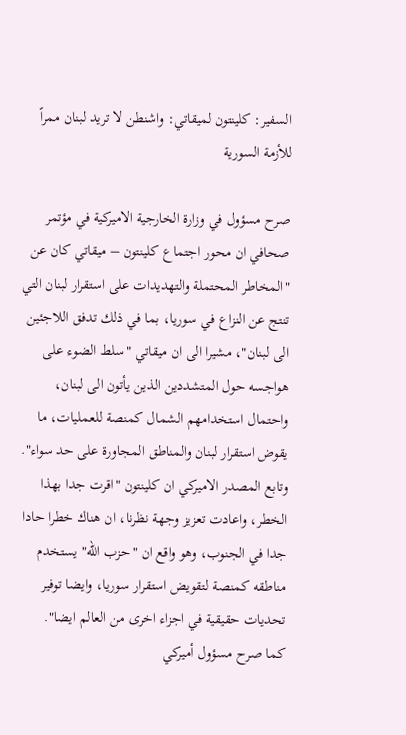السفير: كلينتون لميقاتي: واشنطن لا تريد لبنان ممراً للأزمة السورية

صرح مسؤول في وزارة الخارجية الاميركية في مؤتمر صحافي ان محور اجتماع كلينتون – ميقاتي كان عن "المخاطر المحتملة والتهديدات على استقرار لبنان التي تنتج عن النزاع في سوريا، بما في ذلك تدفق اللاجئين الى لبنان"، مشيرا الى ان ميقاتي "سلط الضوء على هواجسه حول المتشددين الذين يأتون الى لبنان، واحتمال استخدامهم الشمال كمنصة للعمليات، ما يقوض استقرار لبنان والمناطق المجاورة على حد سواء".
وتابع المصدر الاميركي ان كلينتون "اقرت جدا بهذا الخطر، واعادت تعزيز وجهة نظرنا، ان هناك خطرا حادا جدا في الجنوب، وهو واقع ان "حزب الله" يستخدم مناطقه كمنصة لتقويض استقرار سوريا، وايضا توفير تحديات حقيقية في اجزاء اخرى من العالم ايضا".
كما صرح مسؤول أميركي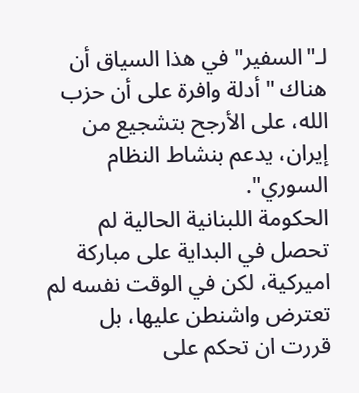لـ"السفير" في هذا السياق أن هناك "أدلة وافرة على أن حزب الله، على الأرجح بتشجيع من إيران، يدعم بنشاط النظام السوري".
الحكومة اللبنانية الحالية لم تحصل في البداية على مباركة اميركية، لكن في الوقت نفسه لم تعترض واشنطن عليها، بل قررت ان تحكم على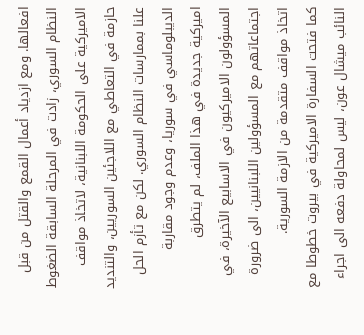افعالها. ومع ازدياد أعمال القمع والقتل من قبل النظام السوري، زادت في المرحلة السابقة الضغوط الاميركية على الحكومة اللبنانية، لاتخاذ مواقف حازمة في التعاطي مع اللاجئين السوريين، والتنديد علنا بممارسات النظام السوري. لكن مع تأزم الحل الديبلوماسي في سوريا، وعدم وجود مقاربة اميركية جديدة في هذا الملف، لم يتطرق المسؤولون الاميركيون في الاسابيع الآخيرة، في اجتماعاتهم مع المسؤولين اللبنانيين، الى ضرورة اتخاذ مواقف متقدمة من الازمة السورية.
كما فتحت السفارة الاميركية في بيروت خطوطا مع النائب ميشال عون، ليس لمحاولة دفعه الى اجراء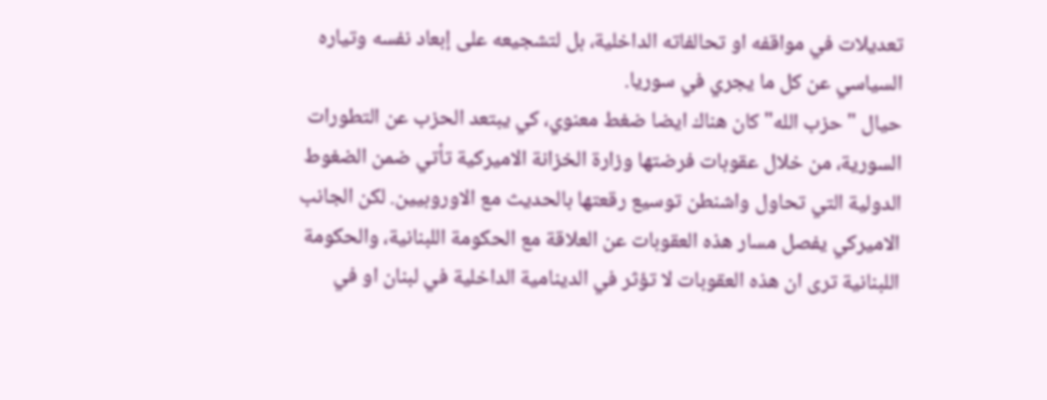تعديلات في مواقفه او تحالفاته الداخلية، بل لتشجيعه على إبعاد نفسه وتياره السياسي عن كل ما يجري في سوريا.
حيال "حزب الله" كان هناك ايضا ضغط معنوي، كي يبتعد الحزب عن التطورات السورية، من خلال عقوبات فرضتها وزارة الخزانة الاميركية تأتي ضمن الضغوط الدولية التي تحاول واشنطن توسيع رقعتها بالحديث مع الاوروبيين. لكن الجانب الاميركي يفصل مسار هذه العقوبات عن العلاقة مع الحكومة اللبنانية، والحكومة اللبنانية ترى ان هذه العقوبات لا تؤثر في الدينامية الداخلية في لبنان او في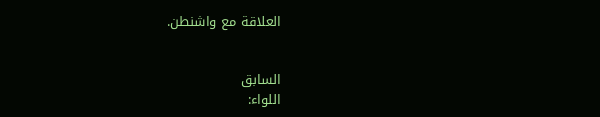العلاقة مع واشنطن.


السابق
اللواء: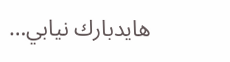هايدبارك نيابي…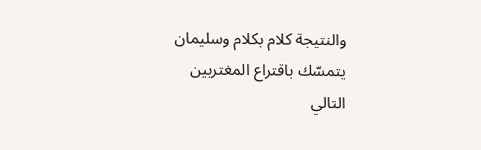والنتيجة كلام بكلام وسليمان يتمسّك باقتراع المغتربين
التالي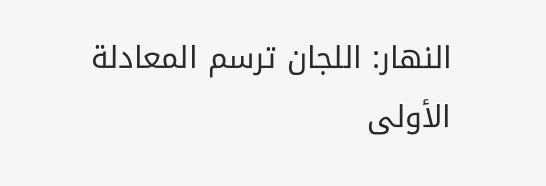النهار: اللجان ترسم المعادلة الأولى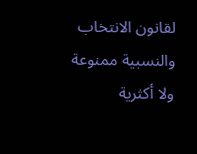لقانون الانتخاب والنسبية ممنوعة ولا أكثرية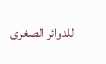للدوائر الصغرى